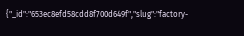{"_id":"653ec8efd58cdd8f700d649f","slug":"factory-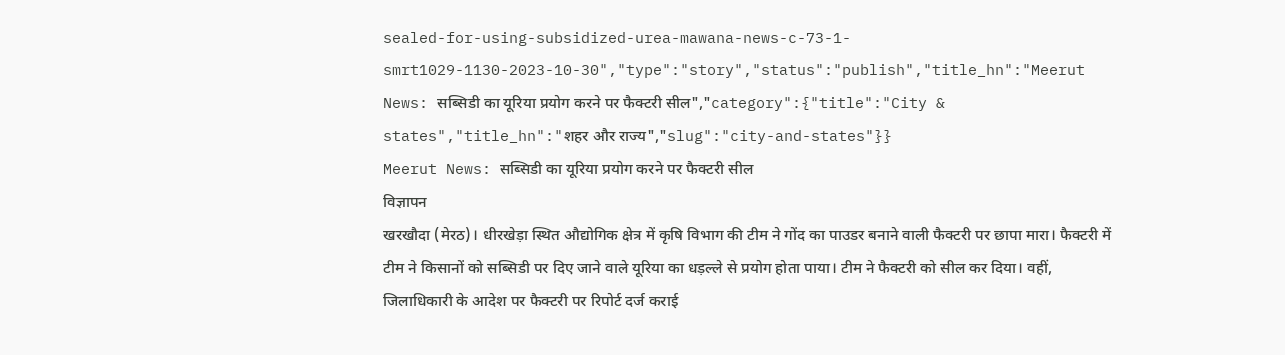sealed-for-using-subsidized-urea-mawana-news-c-73-1-smrt1029-1130-2023-10-30","type":"story","status":"publish","title_hn":"Meerut News: सब्सिडी का यूरिया प्रयोग करने पर फैक्टरी सील","category":{"title":"City & states","title_hn":"शहर और राज्य","slug":"city-and-states"}}
Meerut News: सब्सिडी का यूरिया प्रयोग करने पर फैक्टरी सील
विज्ञापन
खरखौदा (मेरठ)। धीरखेड़ा स्थित औद्योगिक क्षेत्र में कृषि विभाग की टीम ने गोंद का पाउडर बनाने वाली फैक्टरी पर छापा मारा। फैक्टरी में टीम ने किसानों को सब्सिडी पर दिए जाने वाले यूरिया का धड़ल्ले से प्रयोग होता पाया। टीम ने फैक्टरी को सील कर दिया। वहीं, जिलाधिकारी के आदेश पर फैक्टरी पर रिपोर्ट दर्ज कराई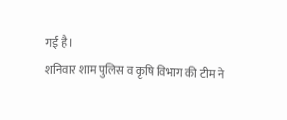गई है।
शनिवार शाम पुलिस व कृषि विभाग की टीम ने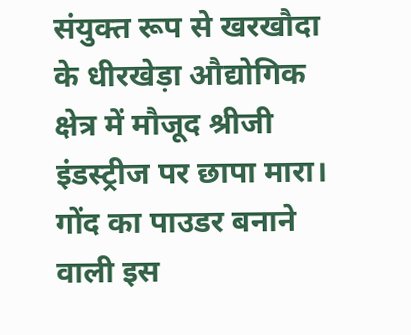संयुक्त रूप से खरखौदा के धीरखेड़ा औद्योगिक क्षेत्र में मौजूद श्रीजी इंडस्ट्रीज पर छापा मारा। गोंद का पाउडर बनाने वाली इस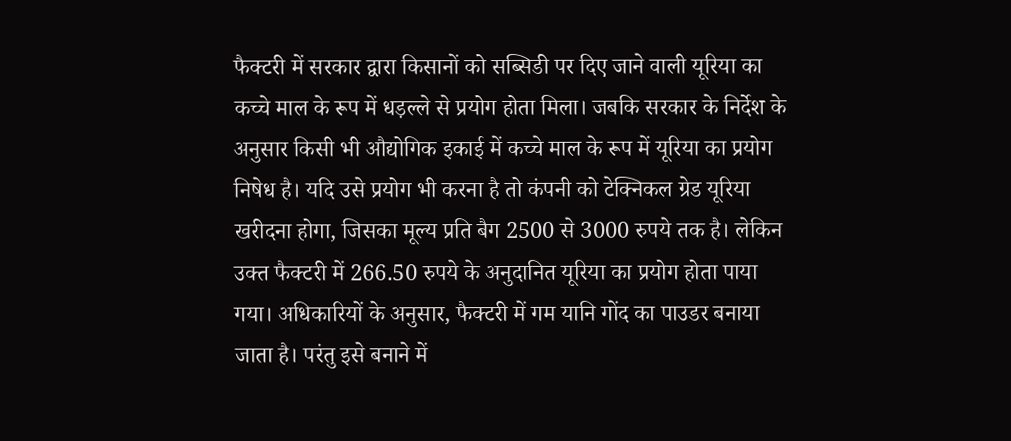फैक्टरी में सरकार द्वारा किसानों को सब्सिडी पर दिए जाने वाली यूरिया का कच्चे माल के रूप में धड़ल्ले से प्रयोग होता मिला। जबकि सरकार के निर्देश के अनुसार किसी भी औद्योगिक इकाई में कच्चे माल के रूप में यूरिया का प्रयोग निषेध है। यदि उसे प्रयोग भी करना है तो कंपनी को टेक्निकल ग्रेड यूरिया खरीदना होगा, जिसका मूल्य प्रति बैग 2500 से 3000 रुपये तक है। लेकिन उक्त फैक्टरी में 266.50 रुपये के अनुदानित यूरिया का प्रयोग होता पाया गया। अधिकारियों के अनुसार, फैक्टरी में गम यानि गोंद का पाउडर बनाया जाता है। परंतु इसे बनाने में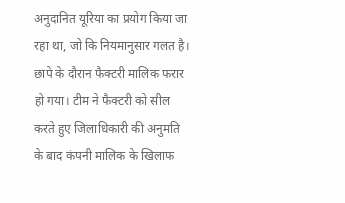अनुदानित यूरिया का प्रयोग किया जा रहा था, जो कि नियमानुसार गलत है।
छापे के दौरान फैक्टरी मालिक फरार हो गया। टीम ने फैक्टरी को सील करते हुए जिलाधिकारी की अनुमति के बाद कंपनी मालिक के खिलाफ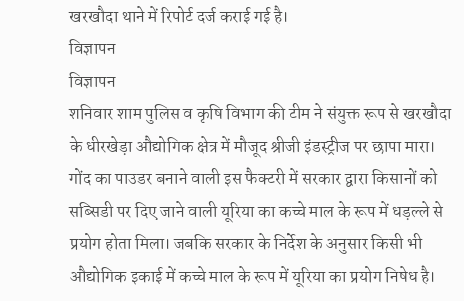खरखौदा थाने में रिपोर्ट दर्ज कराई गई है।
विज्ञापन
विज्ञापन
शनिवार शाम पुलिस व कृषि विभाग की टीम ने संयुक्त रूप से खरखौदा के धीरखेड़ा औद्योगिक क्षेत्र में मौजूद श्रीजी इंडस्ट्रीज पर छापा मारा। गोंद का पाउडर बनाने वाली इस फैक्टरी में सरकार द्वारा किसानों को सब्सिडी पर दिए जाने वाली यूरिया का कच्चे माल के रूप में धड़ल्ले से प्रयोग होता मिला। जबकि सरकार के निर्देश के अनुसार किसी भी औद्योगिक इकाई में कच्चे माल के रूप में यूरिया का प्रयोग निषेध है।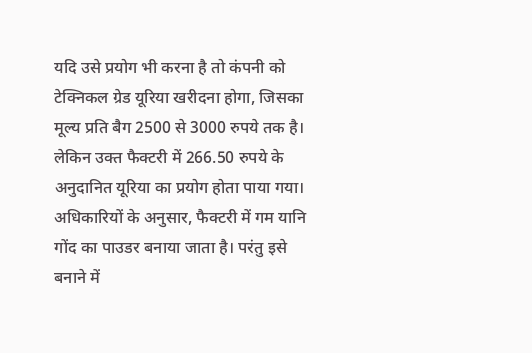यदि उसे प्रयोग भी करना है तो कंपनी को टेक्निकल ग्रेड यूरिया खरीदना होगा, जिसका मूल्य प्रति बैग 2500 से 3000 रुपये तक है। लेकिन उक्त फैक्टरी में 266.50 रुपये के अनुदानित यूरिया का प्रयोग होता पाया गया। अधिकारियों के अनुसार, फैक्टरी में गम यानि गोंद का पाउडर बनाया जाता है। परंतु इसे बनाने में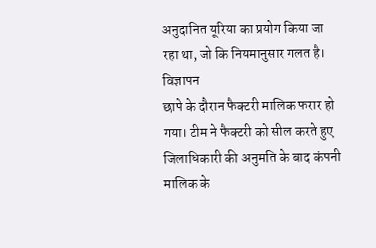अनुदानित यूरिया का प्रयोग किया जा रहा था, जो कि नियमानुसार गलत है।
विज्ञापन
छापे के दौरान फैक्टरी मालिक फरार हो गया। टीम ने फैक्टरी को सील करते हुए जिलाधिकारी की अनुमति के बाद कंपनी मालिक के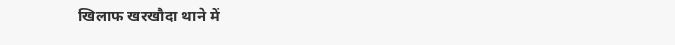खिलाफ खरखौदा थाने में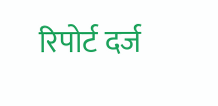रिपोर्ट दर्ज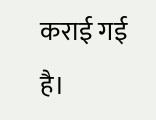कराई गई है।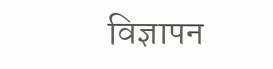विज्ञापन